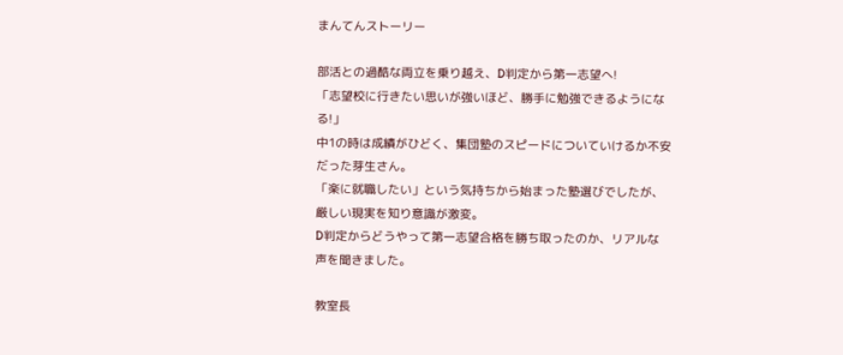まんてんストーリー

部活との過酷な両立を乗り越え、D判定から第一志望へ!
「志望校に行きたい思いが強いほど、勝手に勉強できるようになる!」
中1の時は成績がひどく、集団塾のスピードについていけるか不安だった芽生さん。
「楽に就職したい」という気持ちから始まった塾選びでしたが、厳しい現実を知り意識が激変。
D判定からどうやって第一志望合格を勝ち取ったのか、リアルな声を聞きました。

教室長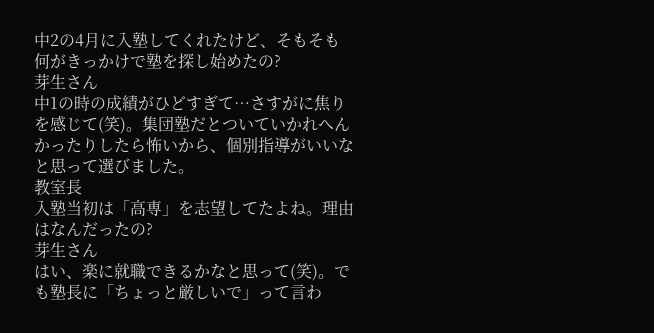中2の4月に入塾してくれたけど、そもそも何がきっかけで塾を探し始めたの?
芽生さん
中1の時の成績がひどすぎて…さすがに焦りを感じて(笑)。集団塾だとついていかれへんかったりしたら怖いから、個別指導がいいなと思って選びました。
教室長
入塾当初は「高専」を志望してたよね。理由はなんだったの?
芽生さん
はい、楽に就職できるかなと思って(笑)。でも塾長に「ちょっと厳しいで」って言わ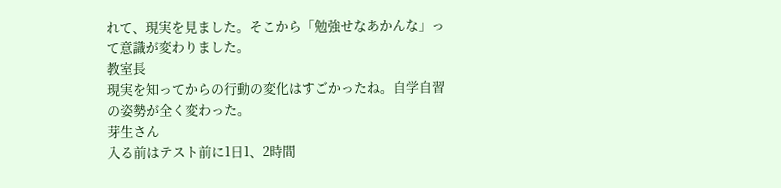れて、現実を見ました。そこから「勉強せなあかんな」って意識が変わりました。
教室長
現実を知ってからの行動の変化はすごかったね。自学自習の姿勢が全く変わった。
芽生さん
入る前はテスト前に1日1、2時間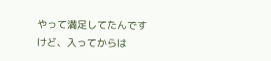やって満足してたんですけど、入ってからは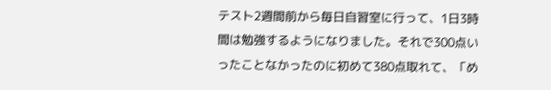テスト2週間前から毎日自習室に行って、1日3時間は勉強するようになりました。それで300点いったことなかったのに初めて380点取れて、「め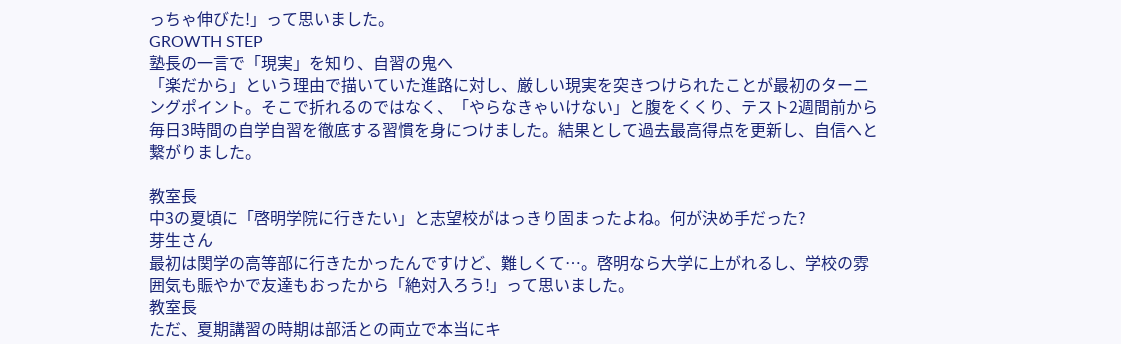っちゃ伸びた!」って思いました。
GROWTH STEP
塾長の一言で「現実」を知り、自習の鬼へ
「楽だから」という理由で描いていた進路に対し、厳しい現実を突きつけられたことが最初のターニングポイント。そこで折れるのではなく、「やらなきゃいけない」と腹をくくり、テスト2週間前から毎日3時間の自学自習を徹底する習慣を身につけました。結果として過去最高得点を更新し、自信へと繋がりました。

教室長
中3の夏頃に「啓明学院に行きたい」と志望校がはっきり固まったよね。何が決め手だった?
芽生さん
最初は関学の高等部に行きたかったんですけど、難しくて…。啓明なら大学に上がれるし、学校の雰囲気も賑やかで友達もおったから「絶対入ろう!」って思いました。
教室長
ただ、夏期講習の時期は部活との両立で本当にキ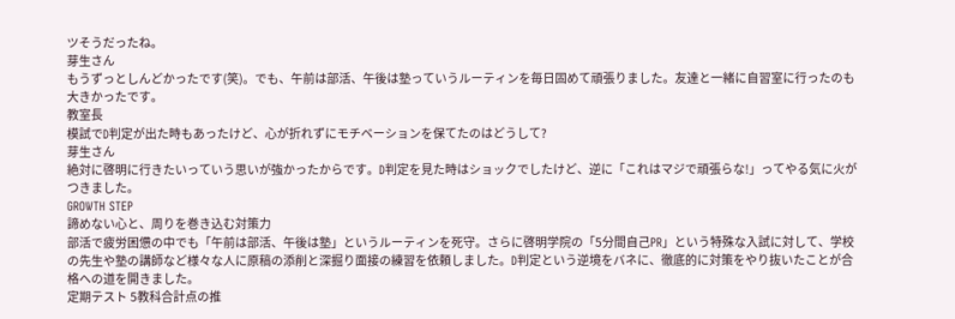ツそうだったね。
芽生さん
もうずっとしんどかったです(笑)。でも、午前は部活、午後は塾っていうルーティンを毎日固めて頑張りました。友達と一緒に自習室に行ったのも大きかったです。
教室長
模試でD判定が出た時もあったけど、心が折れずにモチベーションを保てたのはどうして?
芽生さん
絶対に啓明に行きたいっていう思いが強かったからです。D判定を見た時はショックでしたけど、逆に「これはマジで頑張らな!」ってやる気に火がつきました。
GROWTH STEP
諦めない心と、周りを巻き込む対策力
部活で疲労困憊の中でも「午前は部活、午後は塾」というルーティンを死守。さらに啓明学院の「5分間自己PR」という特殊な入試に対して、学校の先生や塾の講師など様々な人に原稿の添削と深掘り面接の練習を依頼しました。D判定という逆境をバネに、徹底的に対策をやり抜いたことが合格への道を開きました。
定期テスト 5教科合計点の推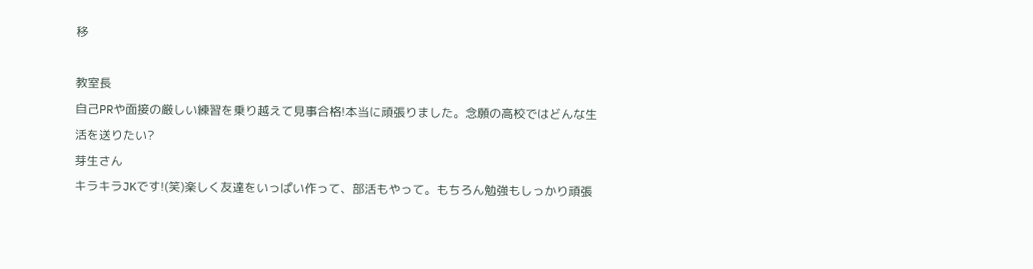移

教室長
自己PRや面接の厳しい練習を乗り越えて見事合格!本当に頑張りました。念願の高校ではどんな生活を送りたい?
芽生さん
キラキラJKです!(笑)楽しく友達をいっぱい作って、部活もやって。もちろん勉強もしっかり頑張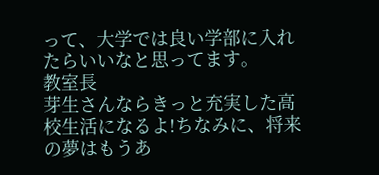って、大学では良い学部に入れたらいいなと思ってます。
教室長
芽生さんならきっと充実した高校生活になるよ!ちなみに、将来の夢はもうあ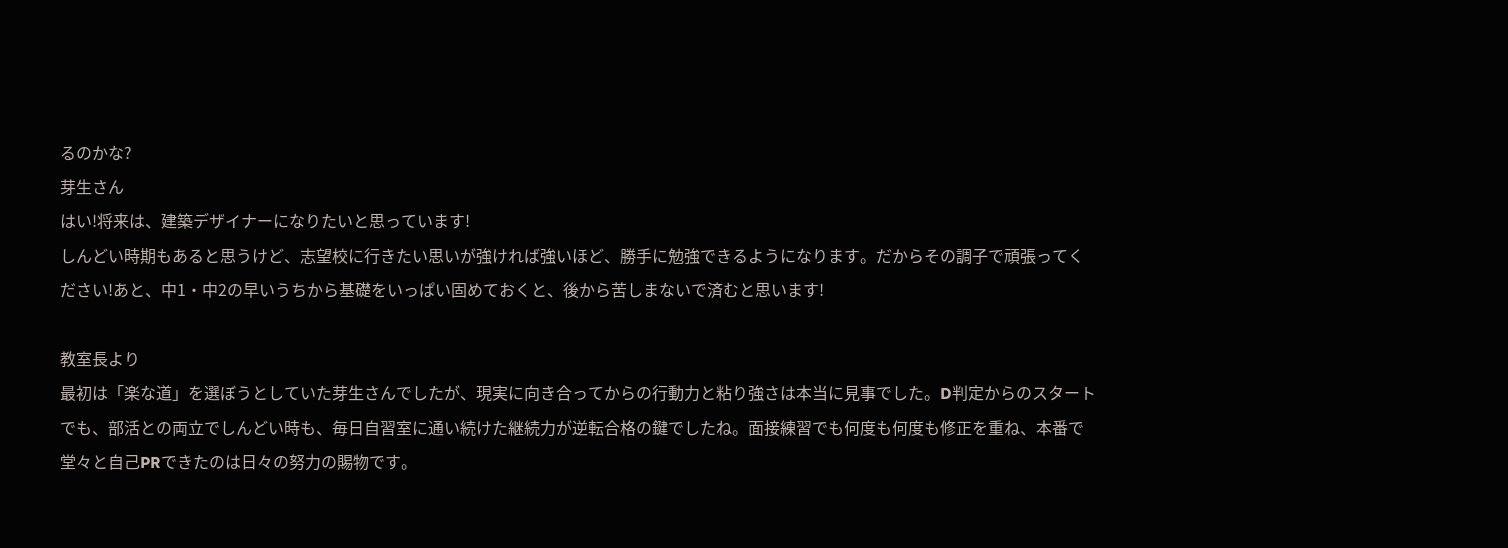るのかな?
芽生さん
はい!将来は、建築デザイナーになりたいと思っています!
しんどい時期もあると思うけど、志望校に行きたい思いが強ければ強いほど、勝手に勉強できるようになります。だからその調子で頑張ってください!あと、中1・中2の早いうちから基礎をいっぱい固めておくと、後から苦しまないで済むと思います!

教室長より
最初は「楽な道」を選ぼうとしていた芽生さんでしたが、現実に向き合ってからの行動力と粘り強さは本当に見事でした。D判定からのスタートでも、部活との両立でしんどい時も、毎日自習室に通い続けた継続力が逆転合格の鍵でしたね。面接練習でも何度も何度も修正を重ね、本番で堂々と自己PRできたのは日々の努力の賜物です。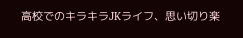高校でのキラキラJKライフ、思い切り楽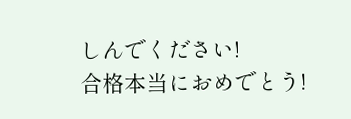しんでください!
合格本当におめでとう!